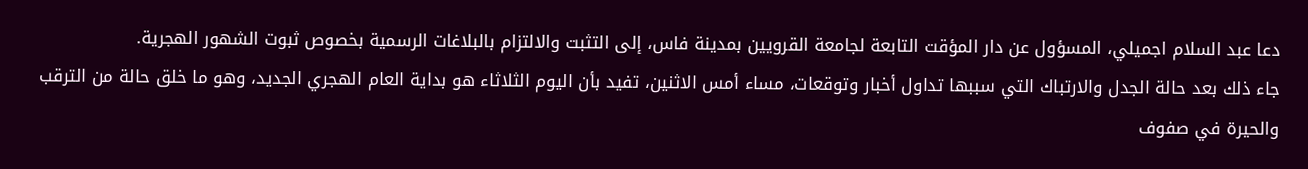دعا عبد السلام اجميلي، المسؤول عن دار المؤقت التابعة لجامعة القرويين بمدينة فاس، إلى التثبت والالتزام بالبلاغات الرسمية بخصوص ثبوت الشهور الهجرية.
جاء ذلك بعد حالة الجدل والارتباك التي سببها تداول أخبار وتوقعات، مساء أمس الاثنين، تفيد بأن اليوم الثلاثاء هو بداية العام الهجري الجديد، وهو ما خلق حالة من الترقب والحيرة في صفوف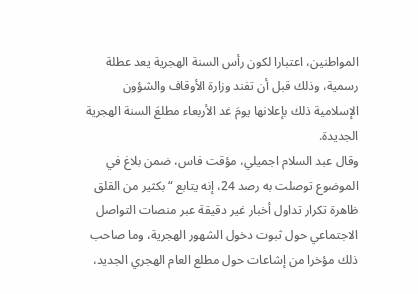المواطنين، اعتبارا لكون رأس السنة الهجرية يعد عطلة رسمية، وذلك قبل أن تفند وزارة الأوقاف والشؤون الإسلامية ذلك بإعلانها يومَ غد الأربعاء مطلعَ السنة الهجرية الجديدة.
وقال عبد السلام اجميلي، مؤقت فاس، ضمن بلاغ في الموضوع توصلت به رصد 24، إنه يتابع “بكثير من القلق ظاهرة تكرار تداول أخبار غير دقيقة عبر منصات التواصل الاجتماعي حول ثبوت دخول الشهور الهجرية، وما صاحب ذلك مؤخرا من إشاعات حول مطلع العام الهجري الجديد،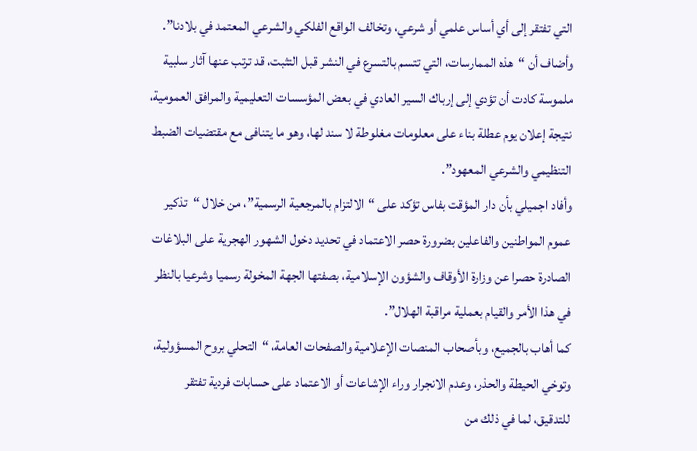التي تفتقر إلى أي أساس علمي أو شرعي، وتخالف الواقع الفلكي والشرعي المعتمد في بلادنا”.
وأضاف أن “هذه الممارسات، التي تتسم بالتسرع في النشر قبل التثبت، قد ترتب عنها آثار سلبية ملموسة كادت أن تؤدي إلى إرباك السير العادي في بعض المؤسسات التعليمية والمرافق العمومية، نتيجة إعلان يوم عطلة بناء على معلومات مغلوطة لا سند لها، وهو ما يتنافى مع مقتضيات الضبط التنظيمي والشرعي المعهود”.
وأفاد اجميلي بأن دار المؤقت بفاس تؤكد على “الالتزام بالمرجعية الرسمية”، من خلال “تذكير عموم المواطنين والفاعلين بضرورة حصر الاعتماد في تحديد دخول الشهور الهجرية على البلاغات الصادرة حصرا عن وزارة الأوقاف والشؤون الإسلامية، بصفتها الجهة المخولة رسميا وشرعيا بالنظر في هذا الأمر والقيام بعملية مراقبة الهلال”.
كما أهاب بالجميع، وبأصحاب المنصات الإعلامية والصفحات العامة، “التحلي بروح المسؤولية، وتوخي الحيطة والحذر، وعدم الانجرار وراء الإشاعات أو الاعتماد على حسابات فردية تفتقر للتدقيق، لما في ذلك من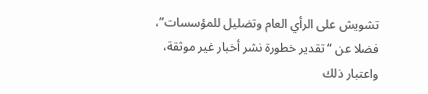تشويش على الرأي العام وتضليل للمؤسسات”، فضلا عن “تقدير خطورة نشر أخبار غير موثقة، واعتبار ذلك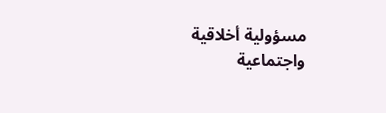مسؤولية أخلاقية واجتماعية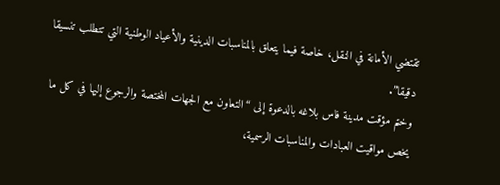تقتضي الأمانة في النقل، خاصة فيما يتعلق بالمناسبات الدينية والأعياد الوطنية التي تتطلب تنسيقا دقيقا”.
وختم مؤقت مدينة فاس بلاغه بالدعوة إلى “التعاون مع الجهات المختصة والرجوع إليها في كل ما يخص مواقيت العبادات والمناسبات الرسمية،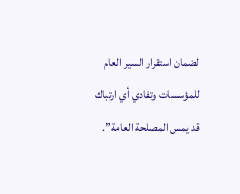لضمان استقرار السير العام للمؤسسات وتفادي أي ارتباك قد يمس المصلحة العامة”.